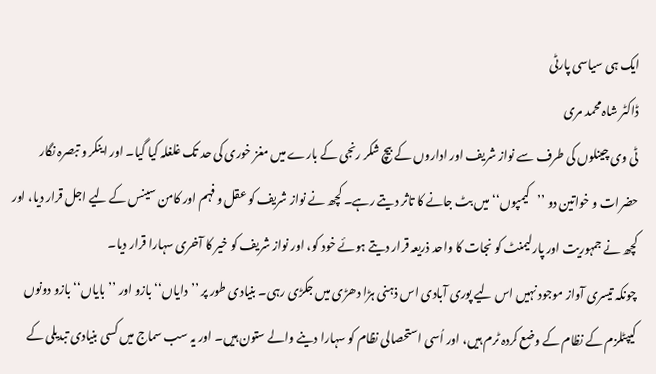ایک ہی سیاسی پارٹی
ڈاکٹر شاہ محمد مری
ٹی وی چینلوں کی طرف سے نواز شریف اور اداروں کے بیچ شکر رنجی کے بارے میں مغز خوری کی حد تک غلغلہ کیا گیا۔ اور اینکر و تبصرہ نگار حضرات و خواتین دو ’’کیمپوں‘‘ میں بٹ جانے کا تاثر دیتے رہے۔ کچھ نے نواز شریف کو عقل و فہم اور کامن سینس کے لیے اجل قرار دیا، اور کچھ نے جمہوریت اور پارلیمنٹ کو نجات کا واحد ذریعہ قرار دیتے ہوئے خود کو، اور نواز شریف کو خیر کا آخری سہارا قرار دیا۔
چونکہ تیسری آواز موجود نہیں اس لیے پوری آبادی اس ذہنی ہڑا دھڑی میں جکڑی رہی۔ بنیادی طور پر ’’دایاں‘‘ بازو اور ’’بایاں‘‘ بازو دونوں کیپٹلزم کے نظام کے وضع کردہ ٹرم ہیں، اور اُسی استحصالی نظام کو سہارا دینے والے ستون ہیں۔ اور یہ سب سماج میں کسی بنیادی تبدیلی کے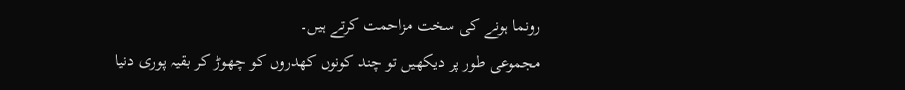رونما ہونے کی سخت مزاحمت کرتے ہیں۔
مجموعی طور پر دیکھیں تو چند کونوں کھدروں کو چھوڑ کر بقیہ پوری دنیا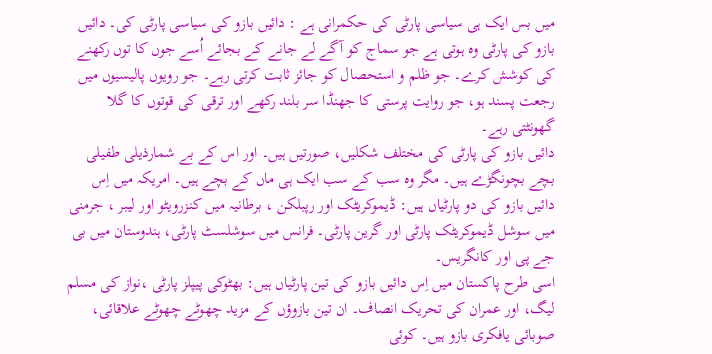میں بس ایک ہی سیاسی پارٹی کی حکمرانی ہے : دائیں بازو کی سیاسی پارٹی کی۔ دائیں بازو کی پارٹی وہ ہوتی ہے جو سماج کو آگے لے جانے کے بجائے اُسے جوں کا توں رکھنے کی کوشش کرے۔ جو ظلم و استحصال کو جائز ثابت کرتی رہے۔ جو رویوں پالیسیوں میں رجعت پسند ہو، جو روایت پرستی کا جھنڈا سر بلند رکھے اور ترقی کی قوتوں کا گلا گھونٹتی رہے۔
دائیں بازو کی پارٹی کی مختلف شکلیں، صورتیں ہیں۔ اور اس کے بے شمارذیلی طفیلی بچے بچونگڑے ہیں۔ مگر وہ سب کے سب ایک ہی ماں کے بچے ہیں۔ امریکہ میں اِس دائیں بازو کی دو پارٹیاں ہیں: ڈیموکریٹک اور رپبلکن ، برطانیہ میں کنزرویٹو اور لیبر ، جرمنی میں سوشل ڈیموکریٹک پارٹی اور گرین پارٹی۔ فرانس میں سوشلسٹ پارٹی، ہندوستان میں بی جے پی اور کانگریس۔
اسی طرح پاکستان میں اِس دائیں بازو کی تین پارٹیاں ہیں: بھٹوکی پیپلز پارٹی ،نواز کی مسلم لیگ، اور عمران کی تحریک انصاف۔ ان تین بازوؤں کے مزید چھوٹے چھوٹے علاقائی، صوبائی یافکری بازو ہیں۔ کوئی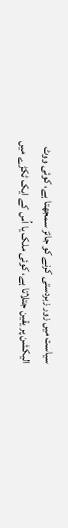سیاست میں زور زبردستی کرنے کو جائز سمجھتا ہے، کوئی ووٹ الیکشن پر یقین جتلاتا ہے، کوئی ملک یا اُس کے ایک ٹکڑے میں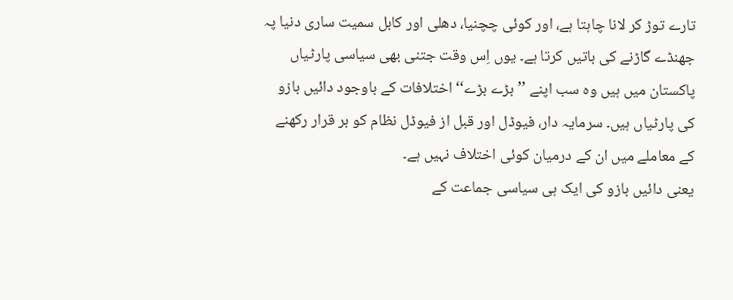تارے توڑ کر لانا چاہتا ہے، اور کوئی چچنیا، دھلی اور کابل سمیت ساری دنیا پہ جھنڈے گاڑنے کی باتیں کرتا ہے۔ یوں اِس وقت جتنی بھی سیاسی پارٹیاں پاکستان میں ہیں وہ سب اپنے ’’بڑے بڑے‘‘ اختلافات کے باوجود دائیں بازو کی پارٹیاں ہیں۔ سرمایہ دار، فیوڈل اور قبل از فیوڈل نظام کو بر قرار رکھنے کے معاملے میں ان کے درمیان کوئی اختلاف نہیں ہے۔
یعنی دائیں بازو کی ایک ہی سیاسی جماعت کے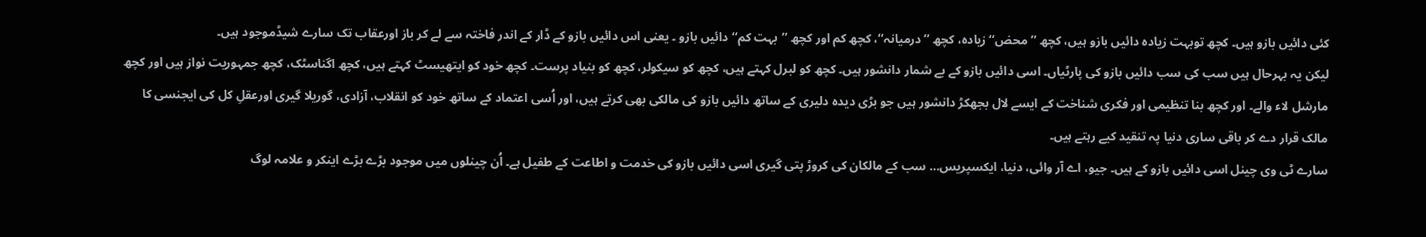کئی دائیں بازو ہیں۔ کچھ توبہت زیادہ دائیں بازو ہیں، کچھ ’’محض‘‘ زیادہ، کچھ ’’درمیانہ‘‘، کچھ کم اور کچھ ’’بہت کم‘‘ دائیں بازو ۔ یعنی اس دائیں بازو کے ڈار کے اندر فاختہ سے لے کر باز اورعقاب تک سارے شیڈموجود ہیں۔
لیکن یہ بہرحال ہیں سب کی سب دائیں بازو کی پارٹیاں۔ اسی دائیں بازو کے بے شمار دانشور ہیں۔ کچھ کو لبرل کہتے ہیں، کچھ کو سیکولر، کچھ کو بنیاد پرست۔ کچھ خود کو ایتھیسٹ کہتے ہیں، کچھ اگناسٹک، کچھ جمہوریت نواز ہیں اور کچھ مارشل لاء والے۔ اور کچھ بنا تنظیمی اور فکری شناخت کے ایسے لال بجھکڑ دانشور ہیں جو بڑی دیدہ دلیری کے ساتھ دائیں بازو کی مالکی بھی کرتے ہیں، اور اُسی اعتماد کے ساتھ خود کو انقلاب، آزادی، گوریلا گیری اورعقلِ کل کی ایجنسی کا مالک قرار دے کر باقی ساری دنیا پہ تنقید کیے رہتے ہیں۔
سارے ٹی وی چینل اسی دائیں بازو کے ہیں۔ جیو، اے آر وائی، دنیا، ایکسپریس… سب کے مالکان کی کروڑ پتی گیری اسی دائیں بازو کی خدمت و اطاعت کے طفیل ہے۔ اُن چینلوں میں موجود بڑے بڑے اینکر و علامہ لوگ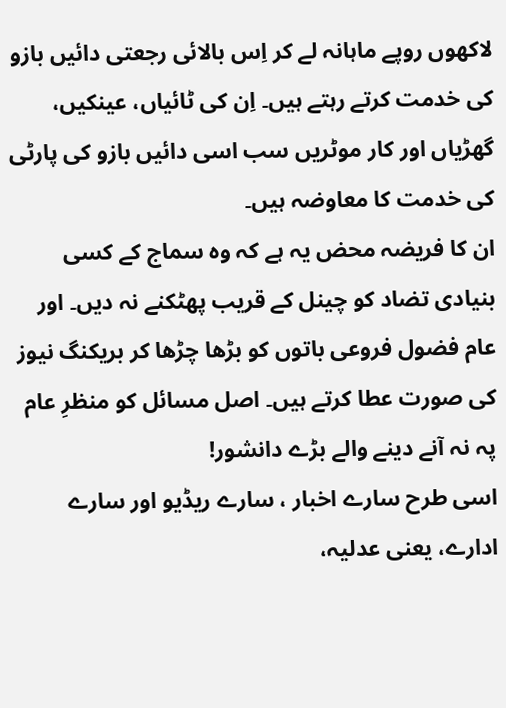لاکھوں روپے ماہانہ لے کر اِس بالائی رجعتی دائیں بازو کی خدمت کرتے رہتے ہیں۔ اِن کی ٹائیاں، عینکیں، گھڑیاں اور کار موٹریں سب اسی دائیں بازو کی پارٹی کی خدمت کا معاوضہ ہیں۔
ان کا فریضہ محض یہ ہے کہ وہ سماج کے کسی بنیادی تضاد کو چینل کے قریب پھٹکنے نہ دیں۔ اور عام فضول فروعی باتوں کو بڑھا چڑھا کر بریکنگ نیوز کی صورت عطا کرتے ہیں۔ اصل مسائل کو منظرِ عام پہ نہ آنے دینے والے بڑے دانشور!
اسی طرح سارے اخبار ، سارے ریڈیو اور سارے ادارے، یعنی عدلیہ،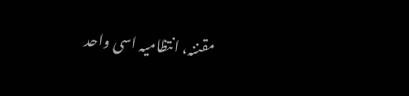مقننہ، انتظامیہ اسی واحد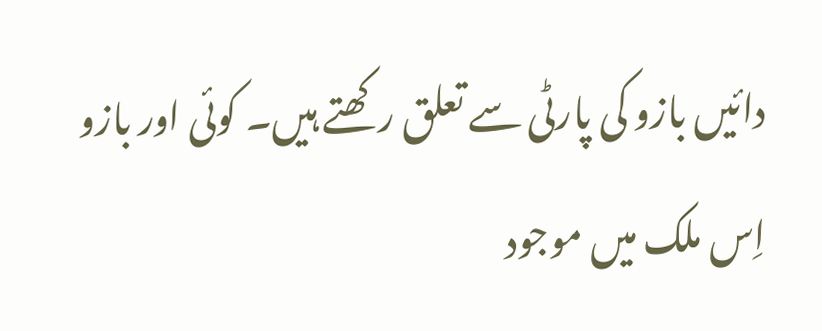دائیں بازو کی پارٹی سے تعلق رکھتے ہیں۔ کوئی اور بازو اِس ملک میں موجود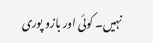نہیں۔ کوئی اور بازو پوری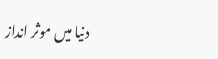دنیا میں موثر انداز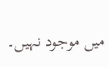میں موجود نہیں۔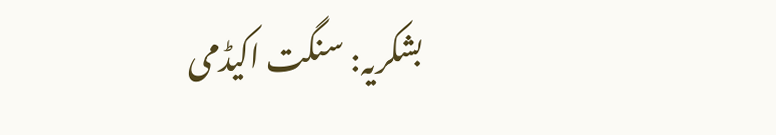بشکریہ: سنگت اکیڈمی